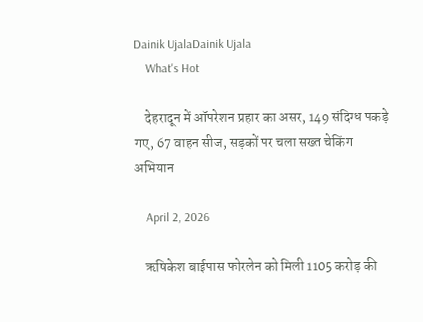Dainik UjalaDainik Ujala
    What's Hot

    देहरादून में ऑपरेशन प्रहार का असर, 149 संदिग्ध पकड़े गए, 67 वाहन सीज, सड़कों पर चला सख्त चेकिंग अभियान

    April 2, 2026

    ऋषिकेश बाईपास फोरलेन को मिली 1105 करोड़ की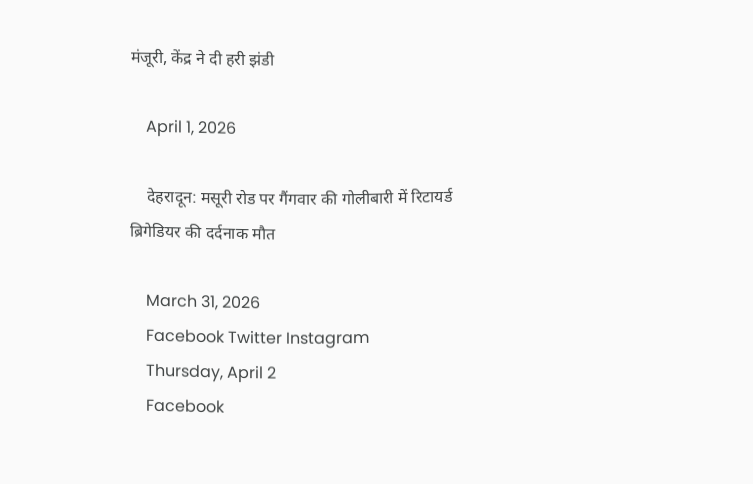मंजूरी, केंद्र ने दी हरी झंडी

    April 1, 2026

    देहरादून: मसूरी रोड पर गैंगवार की गोलीबारी में रिटायर्ड ब्रिगेडियर की दर्दनाक मौत

    March 31, 2026
    Facebook Twitter Instagram
    Thursday, April 2
    Facebook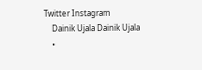Twitter Instagram
    Dainik Ujala Dainik Ujala
    •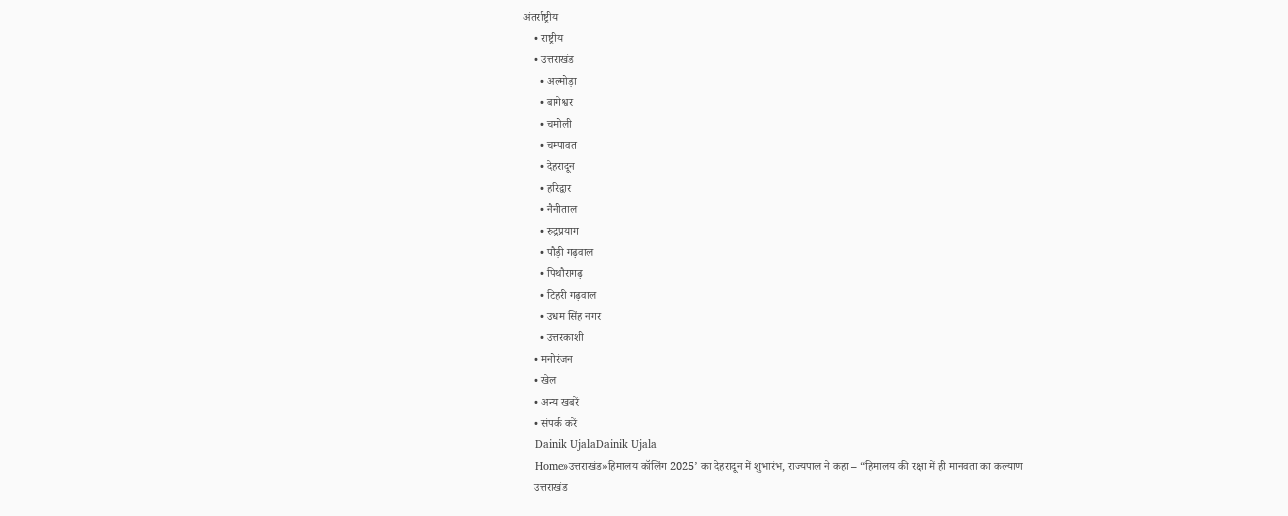अंतर्राष्ट्रीय
    • राष्ट्रीय
    • उत्तराखंड
      • अल्मोड़ा
      • बागेश्वर
      • चमोली
      • चम्पावत
      • देहरादून
      • हरिद्वार
      • नैनीताल
      • रुद्रप्रयाग
      • पौड़ी गढ़वाल
      • पिथौरागढ़
      • टिहरी गढ़वाल
      • उधम सिंह नगर
      • उत्तरकाशी
    • मनोरंजन
    • खेल
    • अन्य खबरें
    • संपर्क करें
    Dainik UjalaDainik Ujala
    Home»उत्तराखंड»हिमालय कॉलिंग 2025’ का देहरादून में शुभारंभ, राज्यपाल ने कहा – “हिमालय की रक्षा में ही मानवता का कल्याण
    उत्तराखंड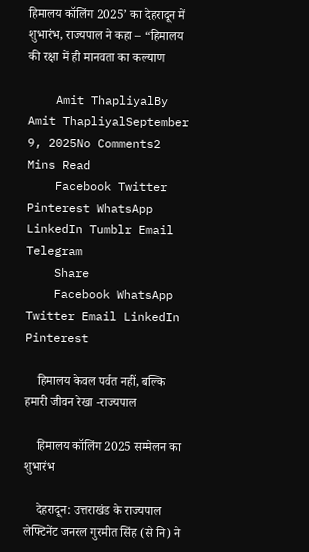हिमालय कॉलिंग 2025’ का देहरादून में शुभारंभ, राज्यपाल ने कहा – “हिमालय की रक्षा में ही मानवता का कल्याण

    Amit ThapliyalBy Amit ThapliyalSeptember 9, 2025No Comments2 Mins Read
    Facebook Twitter Pinterest WhatsApp LinkedIn Tumblr Email Telegram
    Share
    Facebook WhatsApp Twitter Email LinkedIn Pinterest

    हिमालय केवल पर्वत नहीं, बल्कि हमारी जीवन रेखा -राज्यपाल

    हिमालय कॉलिंग 2025 सम्मेलन का शुभारंभ

    देहरादून: उत्तराखंड के राज्यपाल लेफ्टिनेंट जनरल गुरमीत सिंह (से नि) ने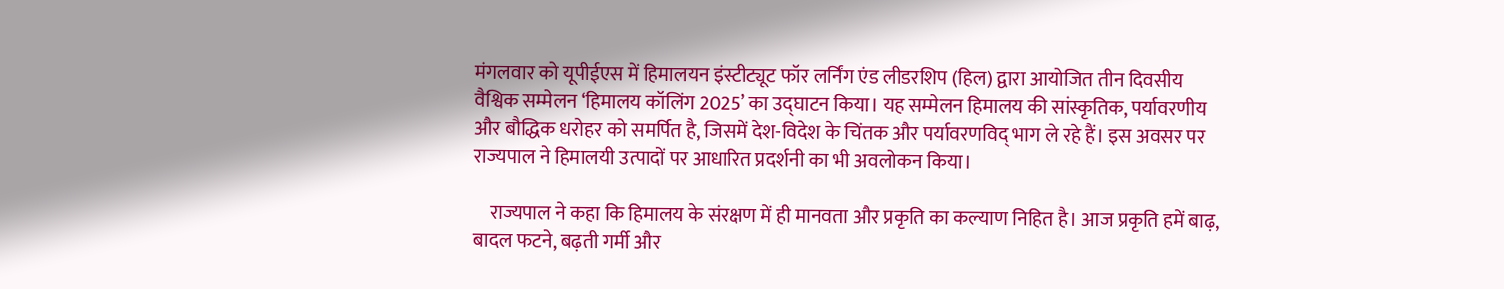मंगलवार को यूपीईएस में हिमालयन इंस्टीट्यूट फॉर लर्निंग एंड लीडरशिप (हिल) द्वारा आयोजित तीन दिवसीय वैश्विक सम्मेलन ‘हिमालय कॉलिंग 2025’ का उद्घाटन किया। यह सम्मेलन हिमालय की सांस्कृतिक, पर्यावरणीय और बौद्धिक धरोहर को समर्पित है, जिसमें देश-विदेश के चिंतक और पर्यावरणविद् भाग ले रहे हैं। इस अवसर पर राज्यपाल ने हिमालयी उत्पादों पर आधारित प्रदर्शनी का भी अवलोकन किया।

    राज्यपाल ने कहा कि हिमालय के संरक्षण में ही मानवता और प्रकृति का कल्याण निहित है। आज प्रकृति हमें बाढ़, बादल फटने, बढ़ती गर्मी और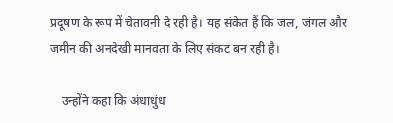प्रदूषण के रूप में चेतावनी दे रही है। यह संकेत हैं कि जल, जंगल और जमीन की अनदेखी मानवता के लिए संकट बन रही है।

    उन्होंने कहा कि अंधाधुंध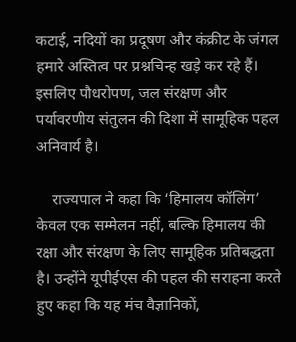कटाई, नदियों का प्रदूषण और कंक्रीट के जंगल हमारे अस्तित्व पर प्रश्नचिन्ह खड़े कर रहे हैं। इसलिए पौधरोपण, जल संरक्षण और पर्यावरणीय संतुलन की दिशा में सामूहिक पहल अनिवार्य है।

    राज्यपाल ने कहा कि ‘हिमालय कॉलिंग’ केवल एक सम्मेलन नहीं, बल्कि हिमालय की रक्षा और संरक्षण के लिए सामूहिक प्रतिबद्धता है। उन्होंने यूपीईएस की पहल की सराहना करते हुए कहा कि यह मंच वैज्ञानिकों,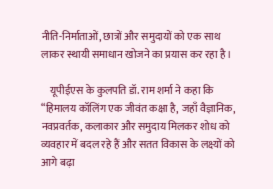नीति-निर्माताओं, छात्रों और समुदायों को एक साथ लाकर स्थायी समाधान खोजने का प्रयास कर रहा है।

    यूपीईएस के कुलपति डॉ. राम शर्मा ने कहा कि “हिमालय कॉलिंग एक जीवंत कक्षा है, जहाँ वैज्ञानिक, नवप्रवर्तक, कलाकार और समुदाय मिलकर शोध को व्यवहार में बदल रहे हैं और सतत विकास के लक्ष्यों को आगे बढ़ा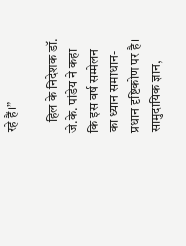रहे हैं।”

    हिल के निदेशक डॉ. जे.के. पांडेय ने कहा कि इस वर्ष सम्मेलन का ध्यान समाधान-प्रधान दृष्टिकोण पर है। सामुदायिक ज्ञान,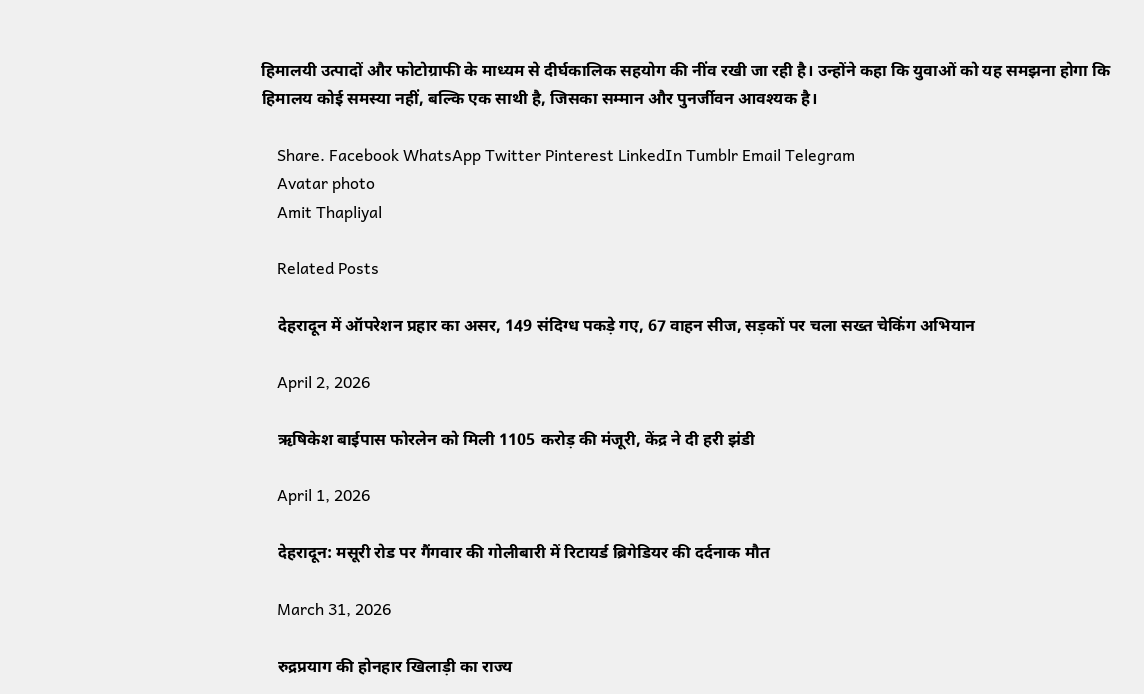हिमालयी उत्पादों और फोटोग्राफी के माध्यम से दीर्घकालिक सहयोग की नींव रखी जा रही है। उन्होंने कहा कि युवाओं को यह समझना होगा कि हिमालय कोई समस्या नहीं, बल्कि एक साथी है, जिसका सम्मान और पुनर्जीवन आवश्यक है।

    Share. Facebook WhatsApp Twitter Pinterest LinkedIn Tumblr Email Telegram
    Avatar photo
    Amit Thapliyal

    Related Posts

    देहरादून में ऑपरेशन प्रहार का असर, 149 संदिग्ध पकड़े गए, 67 वाहन सीज, सड़कों पर चला सख्त चेकिंग अभियान

    April 2, 2026

    ऋषिकेश बाईपास फोरलेन को मिली 1105 करोड़ की मंजूरी, केंद्र ने दी हरी झंडी

    April 1, 2026

    देहरादून: मसूरी रोड पर गैंगवार की गोलीबारी में रिटायर्ड ब्रिगेडियर की दर्दनाक मौत

    March 31, 2026

    रुद्रप्रयाग की होनहार खिलाड़ी का राज्य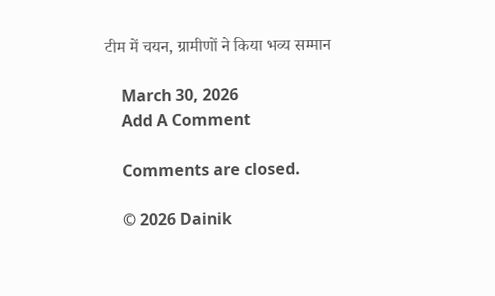टीम में चयन, ग्रामीणों ने किया भव्य सम्मान

    March 30, 2026
    Add A Comment

    Comments are closed.

    © 2026 Dainik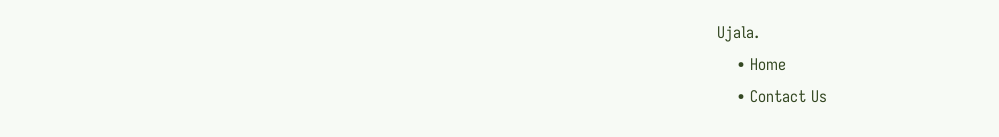Ujala.
    • Home
    • Contact Us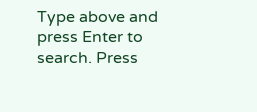Type above and press Enter to search. Press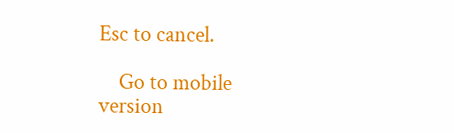Esc to cancel.

    Go to mobile version